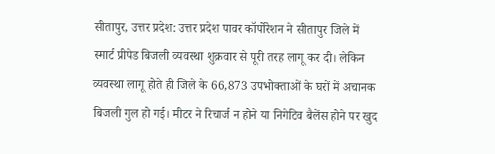सीतापुर, उत्तर प्रदेश: उत्तर प्रदेश पावर कॉर्पोरेशन ने सीतापुर जिले में स्मार्ट प्रीपेड बिजली व्यवस्था शुक्रवार से पूरी तरह लागू कर दी। लेकिन व्यवस्था लागू होते ही जिले के 66,873 उपभोक्ताओं के घरों में अचानक बिजली गुल हो गई। मीटर ने रिचार्ज न होने या निगेटिव बैलेंस होने पर खुद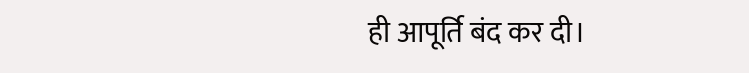ही आपूर्ति बंद कर दी।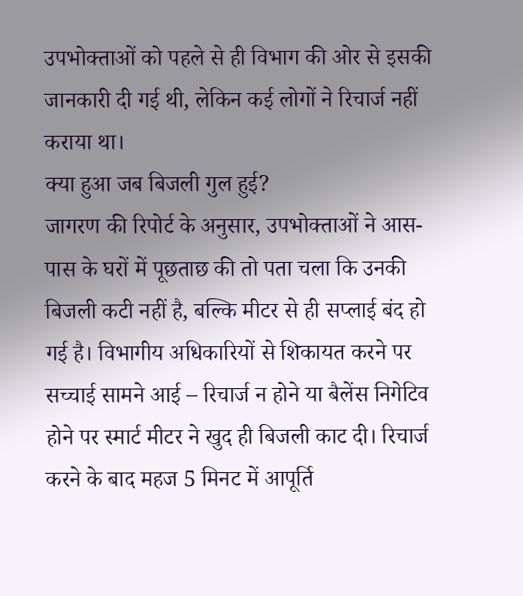उपभोक्ताओं को पहले से ही विभाग की ओर से इसकी जानकारी दी गई थी, लेकिन कई लोगों ने रिचार्ज नहीं कराया था।
क्या हुआ जब बिजली गुल हुई?
जागरण की रिपोर्ट के अनुसार, उपभोक्ताओं ने आस-पास के घरों में पूछताछ की तो पता चला कि उनकी बिजली कटी नहीं है, बल्कि मीटर से ही सप्लाई बंद हो गई है। विभागीय अधिकारियों से शिकायत करने पर सच्चाई सामने आई – रिचार्ज न होने या बैलेंस निगेटिव होने पर स्मार्ट मीटर ने खुद ही बिजली काट दी। रिचार्ज करने के बाद महज 5 मिनट में आपूर्ति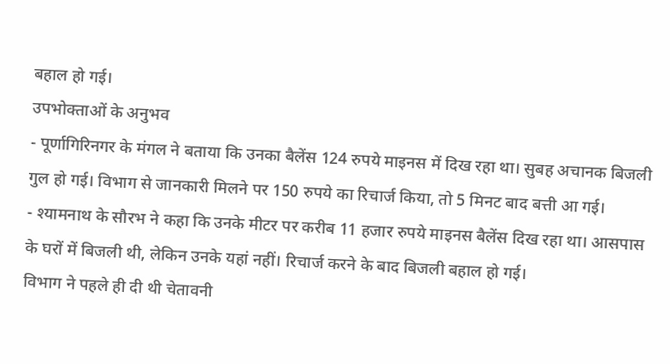बहाल हो गई।
उपभोक्ताओं के अनुभव
- पूर्णागिरिनगर के मंगल ने बताया कि उनका बैलेंस 124 रुपये माइनस में दिख रहा था। सुबह अचानक बिजली गुल हो गई। विभाग से जानकारी मिलने पर 150 रुपये का रिचार्ज किया, तो 5 मिनट बाद बत्ती आ गई।
- श्यामनाथ के सौरभ ने कहा कि उनके मीटर पर करीब 11 हजार रुपये माइनस बैलेंस दिख रहा था। आसपास के घरों में बिजली थी, लेकिन उनके यहां नहीं। रिचार्ज करने के बाद बिजली बहाल हो गई।
विभाग ने पहले ही दी थी चेतावनी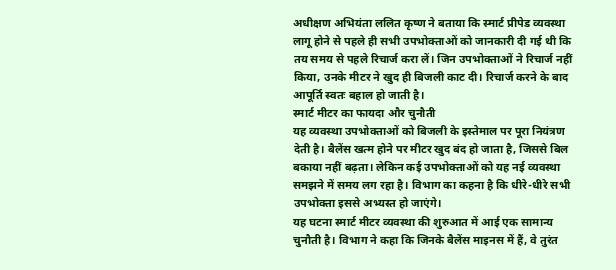अधीक्षण अभियंता ललित कृष्ण ने बताया कि स्मार्ट प्रीपेड व्यवस्था लागू होने से पहले ही सभी उपभोक्ताओं को जानकारी दी गई थी कि तय समय से पहले रिचार्ज करा लें। जिन उपभोक्ताओं ने रिचार्ज नहीं किया, उनके मीटर ने खुद ही बिजली काट दी। रिचार्ज करने के बाद आपूर्ति स्वतः बहाल हो जाती है।
स्मार्ट मीटर का फायदा और चुनौती
यह व्यवस्था उपभोक्ताओं को बिजली के इस्तेमाल पर पूरा नियंत्रण देती है। बैलेंस खत्म होने पर मीटर खुद बंद हो जाता है, जिससे बिल बकाया नहीं बढ़ता। लेकिन कई उपभोक्ताओं को यह नई व्यवस्था समझने में समय लग रहा है। विभाग का कहना है कि धीरे-धीरे सभी उपभोक्ता इससे अभ्यस्त हो जाएंगे।
यह घटना स्मार्ट मीटर व्यवस्था की शुरुआत में आई एक सामान्य चुनौती है। विभाग ने कहा कि जिनके बैलेंस माइनस में हैं, वे तुरंत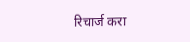रिचार्ज करा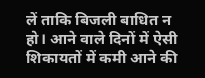लें ताकि बिजली बाधित न हो। आने वाले दिनों में ऐसी शिकायतों में कमी आने की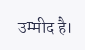उम्मीद है।